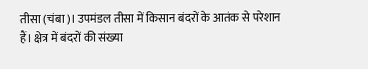तीसा (चंबा)। उपमंडल तीसा में किसान बंदरों के आतंक से परेशान हैं। क्षेत्र में बंदरों की संख्या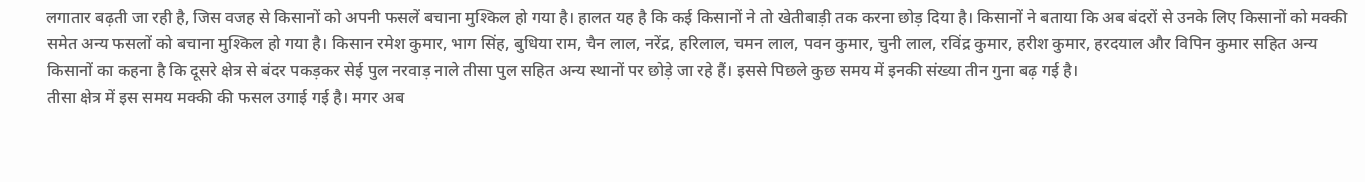लगातार बढ़ती जा रही है, जिस वजह से किसानों को अपनी फसलें बचाना मुश्किल हो गया है। हालत यह है कि कई किसानों ने तो खेतीबाड़ी तक करना छोड़ दिया है। किसानों ने बताया कि अब बंदरों से उनके लिए किसानों को मक्की समेत अन्य फसलों को बचाना मुश्किल हो गया है। किसान रमेश कुमार, भाग सिंह, बुधिया राम, चैन लाल, नरेंद्र, हरिलाल, चमन लाल, पवन कुमार, चुनी लाल, रविंद्र कुमार, हरीश कुमार, हरदयाल और विपिन कुमार सहित अन्य किसानों का कहना है कि दूसरे क्षेत्र से बंदर पकड़कर सेई पुल नरवाड़ नाले तीसा पुल सहित अन्य स्थानों पर छोड़े जा रहे हैं। इससे पिछले कुछ समय में इनकी संख्या तीन गुना बढ़ गई है।
तीसा क्षेत्र में इस समय मक्की की फसल उगाई गई है। मगर अब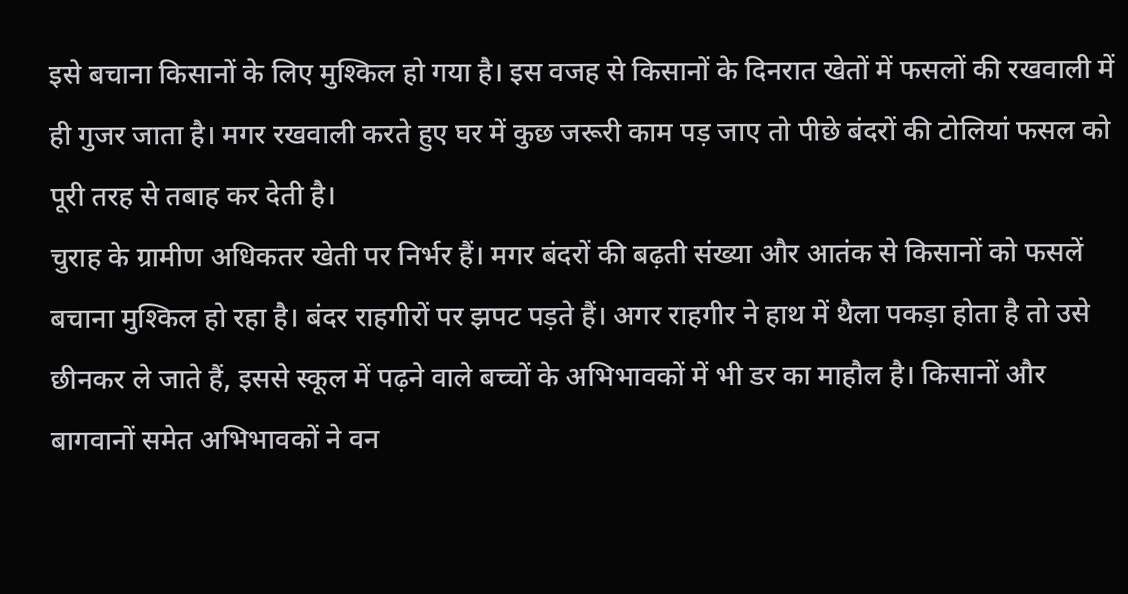इसे बचाना किसानों के लिए मुश्किल हो गया है। इस वजह से किसानों के दिनरात खेतों में फसलों की रखवाली में ही गुजर जाता है। मगर रखवाली करते हुए घर में कुछ जरूरी काम पड़ जाए तो पीछे बंदरों की टोलियां फसल को पूरी तरह से तबाह कर देती है।
चुराह के ग्रामीण अधिकतर खेती पर निर्भर हैं। मगर बंदरों की बढ़ती संख्या और आतंक से किसानों को फसलें बचाना मुश्किल हो रहा है। बंदर राहगीरों पर झपट पड़ते हैं। अगर राहगीर ने हाथ में थैला पकड़ा होता है तो उसे छीनकर ले जाते हैं, इससे स्कूल में पढ़ने वाले बच्चों के अभिभावकों में भी डर का माहौल है। किसानों और बागवानों समेत अभिभावकों ने वन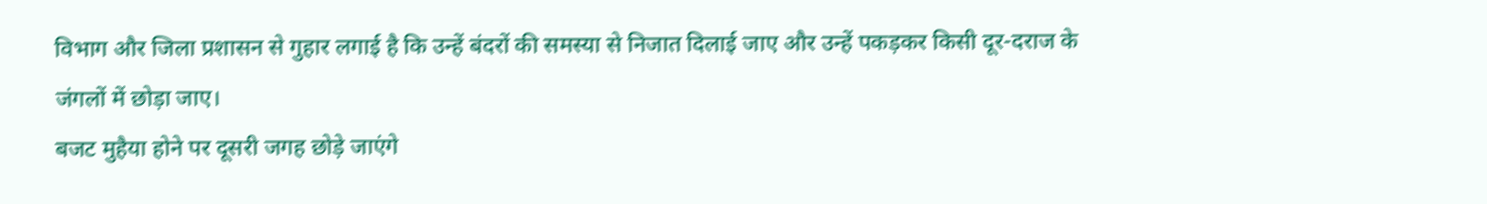विभाग और जिला प्रशासन से गुहार लगाई है कि उन्हें बंदरों की समस्या से निजात दिलाई जाए और उन्हें पकड़कर किसी दूर-दराज के जंगलों में छोड़ा जाए।
बजट मुहैया होने पर दूसरी जगह छोड़े जाएंगे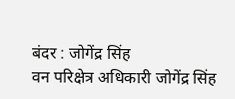बंदर : जोगेंद्र सिंह
वन परिक्षेत्र अधिकारी जोगेंद्र सिंह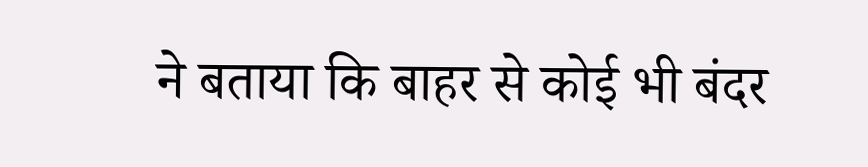ने बताया कि बाहर से कोई भी बंदर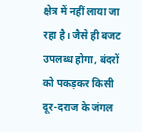क्षेत्र में नहीं लाया जा रहा है। जैसे ही बजट उपलब्ध होगा, बंदरों को पकड़कर किसी दूर-दराज के जंगल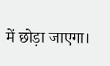में छोड़ा जाएगा।